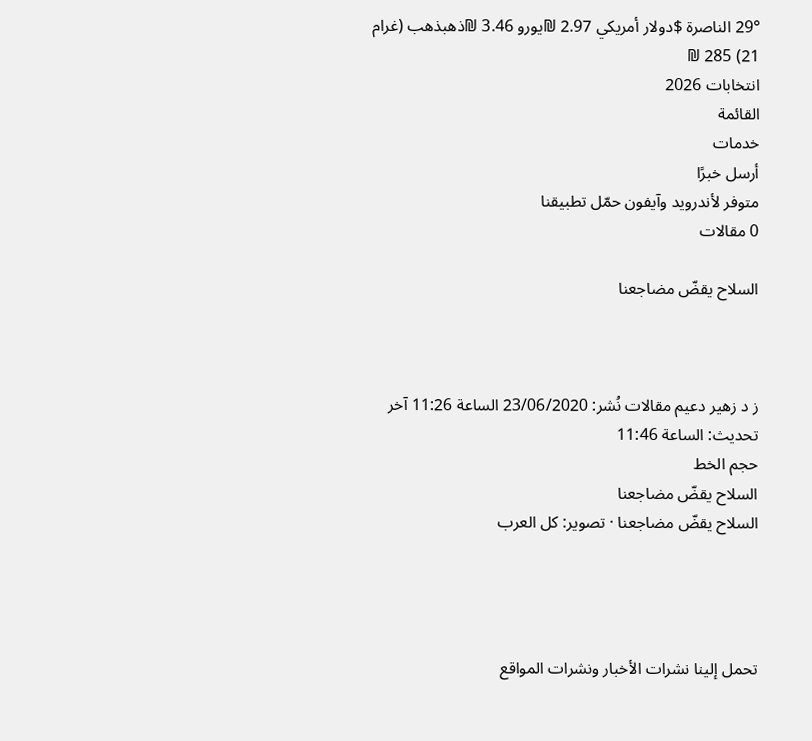29° الناصرة $دولار أمريكي 2.97 ₪يورو 3.46 ₪ذهبذهب (غرام 21) 285 ₪
انتخابات 2026
القائمة
خدمات
أرسل خبرًا
متوفر لأندرويد وآيفون حمّل تطبيقنا
0 مقالات

السلاح يقضّ مضاجعنا



ز د زهير دعيم مقالات نُشر: 23/06/2020 الساعة 11:26 آخر تحديث: الساعة 11:46
حجم الخط
السلاح يقضّ مضاجعنا
السلاح يقضّ مضاجعنا · تصوير: كل العرب




تحمل إلينا نشرات الأخبار ونشرات المواقع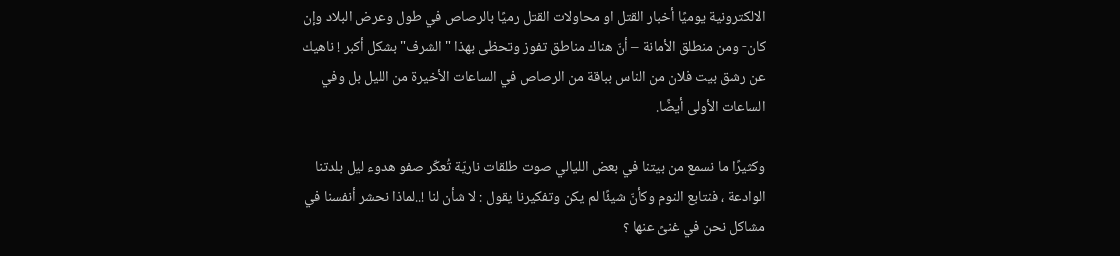الالكترونية يوميًا أخبار القتل او محاولات القتل رميًا بالرصاص في طول وعرض البلاد وإن كان- ومن منطلق الأمانة – أنّ هناك مناطق تفوز وتحظى بهذا "الشرف" بشكل أكبر ! ناهيك عن رشق بيت فلان من الناس بباقة من الرصاص في الساعات الأخيرة من الليل بل وفي الساعات الأولى أيضًا.

وكثيرًا ما نسمع من بيتنا في بعض الليالي صوت طلقات ناريّة تُعكّر صفو هدوء ليل بلدتنا الوادعة ، فنتابع النوم وكأنّ شيئًا لم يكن وتفكيرنا يقول : لا شأن لنا !..لماذا نحشر أنفسنا في مشاكل نحن في غنىً عنها ؟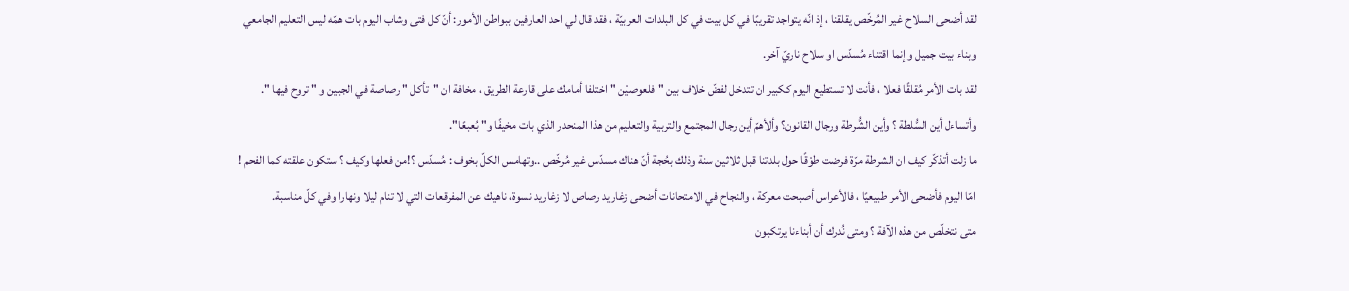لقد أضحى السلاح غير المُرخّص يقلقنا ، إذ انّه يتواجد تقريبًا في كل بيت في كل البلدات العربيّة ، فقد قال لي احد العارفين ببواطن الأمور: أنّ كل فتى وشاب اليوم بات همّه ليس التعليم الجامعي وبناء بيت جميل وإنما اقتناء مُسدّس او سلاح ناريّ آخر.
لقد بات الأمر مُقلقًا فعلا ، فأنت لا تستطيع اليوم ككبير ان تتدخل لفضّ خلاف بين " فلعوصيْن " اختلفا أمامك على قارعة الطريق ، مخافة ان "تأكل " رصاصة في الجبين و " تروح فيها ".
وأتساءل أين السُّلطة ؟ وأين الشُّرطة ورجال القانون؟ وألأهمّ أين رجال المجتمع والتربية والتعليم من هذا المنحدر الذي بات مخيفًا و" بُعبعًا".
ما زلت أتذكّر كيف ان الشرطة مرّة فرضت طوْقًا حول بلدتنا قبل ثلاثين سنة وذلك بحُجة أنّ هناك مسدّس غير مُرخّص ..وتهامس الكلّ بخوف : مُسدّس ؟!من فعلها وكيف ؟ ستكون علقته كما الفحم !
امّا اليوم فأضحى الأمر طبيعيًا ، فالأعراس أصبحت معركة ، والنجاح في الامتحانات أضحى زغاريد رصاص لا زغاريد نسوة، ناهيك عن المفرقعات التي لا تنام ليلا ونهارا وفي كلّ مناسبة.
متى نتخلّص من هذه الآفة ؟ ومتى نُدرك أن أبناءنا يرتكبون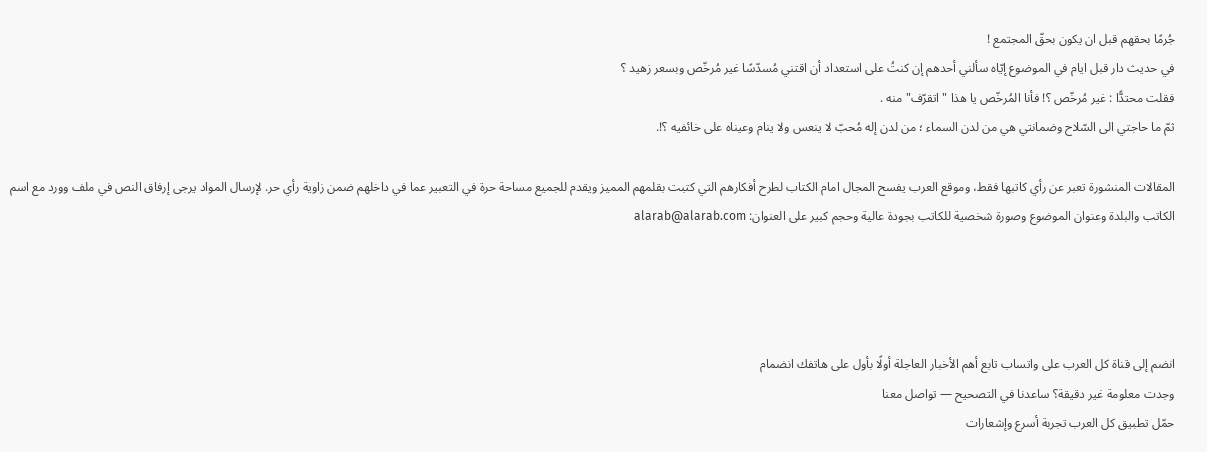جُرمًا بحقهم قبل ان يكون بحقّ المجتمع !
في حديث دار قبل ايام في الموضوع إيّاه سألني أحدهم إن كنتُ على استعداد أن اقتني مُسدّسًا غير مُرخّص وبسعر زهيد ؟
فقلت محتدًّا : غير مُرخّص ؟! فأنا المُرخّص يا هذا " اتقرّف" منه .
ثمّ ما حاجتي الى السّلاح وضمانتي هي من لدن السماء ؛ من لدن إله مُحبّ لا ينعس ولا ينام وعيناه على خائفيه ؟!.

المقالات المنشورة تعبر عن رأي كاتبها فقط، وموقع العرب يفسح المجال امام الكتاب لطرح أفكارهم التي كتبت بقلمهم المميز ويقدم للجميع مساحة حرة في التعبير عما في داخلهم ضمن زاوية رأي حر. لإرسال المواد يرجى إرفاق النص في ملف وورد مع اسم الكاتب والبلدة وعنوان الموضوع وصورة شخصية للكاتب بجودة عالية وحجم كبير على العنوان: alarab@alarab.com




انضم إلى قناة كل العرب على واتساب تابع أهم الأخبار العاجلة أولًا بأول على هاتفك انضمام
وجدت معلومة غير دقيقة؟ ساعدنا في التصحيح — تواصل معنا
حمّل تطبيق كل العرب تجربة أسرع وإشعارات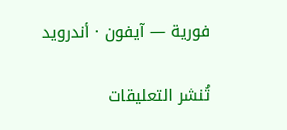فورية — آيفون · أندرويد

تُنشر التعليقات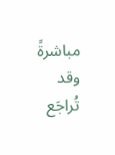مباشرةً وقد تُراجَع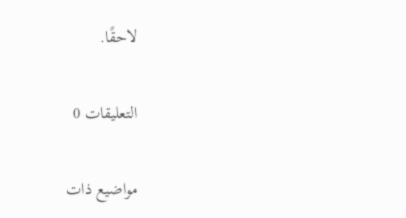لاحقًا.

التعليقات 0

مواضيع ذات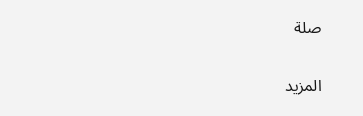صلة

المزيد